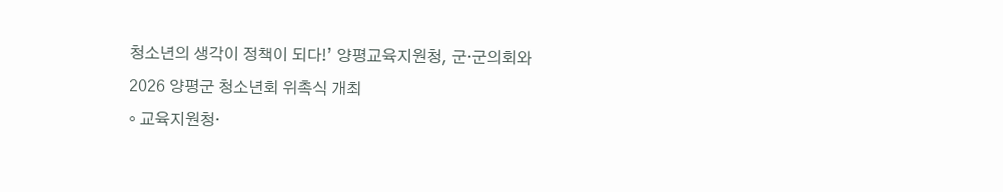청소년의 생각이 정책이 되다!’ 양평교육지원청, 군·군의회와 2026 양평군 청소년회 위촉식 개최
◦ 교육지원청·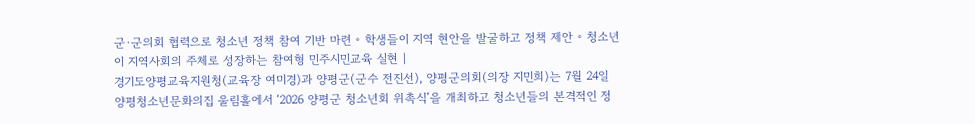군·군의회 협력으로 청소년 정책 참여 기반 마련 ◦ 학생들이 지역 현안을 발굴하고 정책 제안 ◦ 청소년이 지역사회의 주체로 성장하는 참여형 민주시민교육 실현 |
경기도양평교육지원청(교육장 여미경)과 양평군(군수 전진선), 양평군의회(의장 지민희)는 7월 24일 양평청소년문화의집 울림홀에서 ‘2026 양평군 청소년회 위촉식’을 개최하고 청소년들의 본격적인 정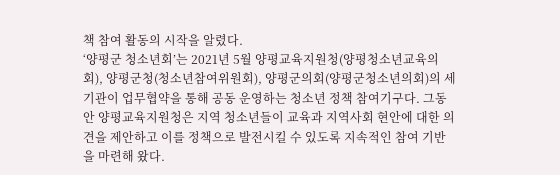책 참여 활동의 시작을 알렸다.
‘양평군 청소년회’는 2021년 5월 양평교육지원청(양평청소년교육의회), 양평군청(청소년참여위원회), 양평군의회(양평군청소년의회)의 세 기관이 업무협약을 통해 공동 운영하는 청소년 정책 참여기구다. 그동안 양평교육지원청은 지역 청소년들이 교육과 지역사회 현안에 대한 의견을 제안하고 이를 정책으로 발전시킬 수 있도록 지속적인 참여 기반을 마련해 왔다.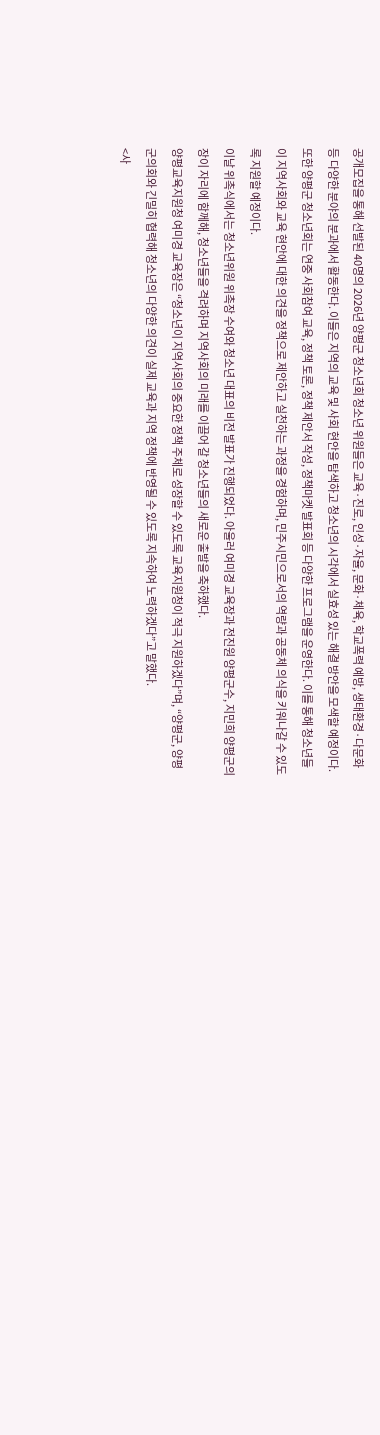공개모집을 통해 선발된 40명의 2026년 양평군 청소년회 청소년 위원들은 교육·진로, 인성·자율, 문화·체육, 학교폭력 예방, 생태환경·다문화 등 다양한 분야의 분과에서 활동한다. 이들은 지역의 교육 및 사회 현안을 탐색하고 청소년의 시각에서 실효성 있는 해결 방안을 모색할 예정이다.
또한 양평군 청소년회는 연중 사회참여 교육, 정책 토론, 정책 제안서 작성, 정책마켓 발표회 등 다양한 프로그램을 운영한다. 이를 통해 청소년들이 지역사회와 교육 현안에 대한 의견을 정책으로 제안하고 실천하는 과정을 경험하며, 민주시민으로서의 역량과 공동체 의식을 키워나갈 수 있도록 지원할 예정이다.
이날 위촉식에서는 청소년위원 위촉장 수여와 청소년 대표의 비전 발표가 진행되었다. 아울러 여미경 교육장과 전진원 양평군수, 지민희 양평군의장이 자리에 함께해, 청소년들을 격려하며 지역사회의 미래를 이끌어 갈 청소년들의 새로운 출발을 축하했다.
양평교육지원청 여미경 교육장은 “청소년이 지역사회의 중요한 정책 주체로 성장할 수 있도록 교육지원청이 적극 지원하겠다”며, “양평군, 양평군의회와 긴밀히 협력해 청소년의 다양한 의견이 실제 교육과 지역 정책에 반영될 수 있도록 지속하여 노력하겠다”고 말했다.
<사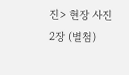진> 현장 사진 2장 (별첨)